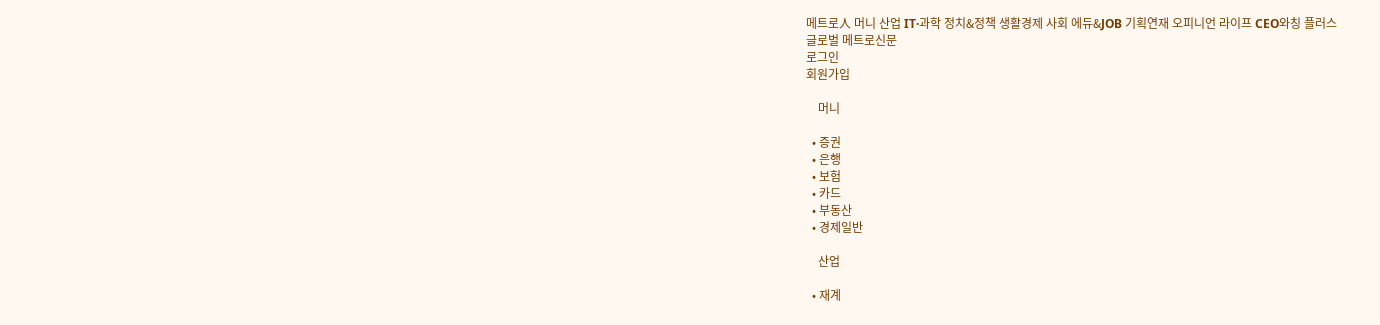메트로人 머니 산업 IT·과학 정치&정책 생활경제 사회 에듀&JOB 기획연재 오피니언 라이프 CEO와칭 플러스
글로벌 메트로신문
로그인
회원가입

    머니

  • 증권
  • 은행
  • 보험
  • 카드
  • 부동산
  • 경제일반

    산업

  • 재계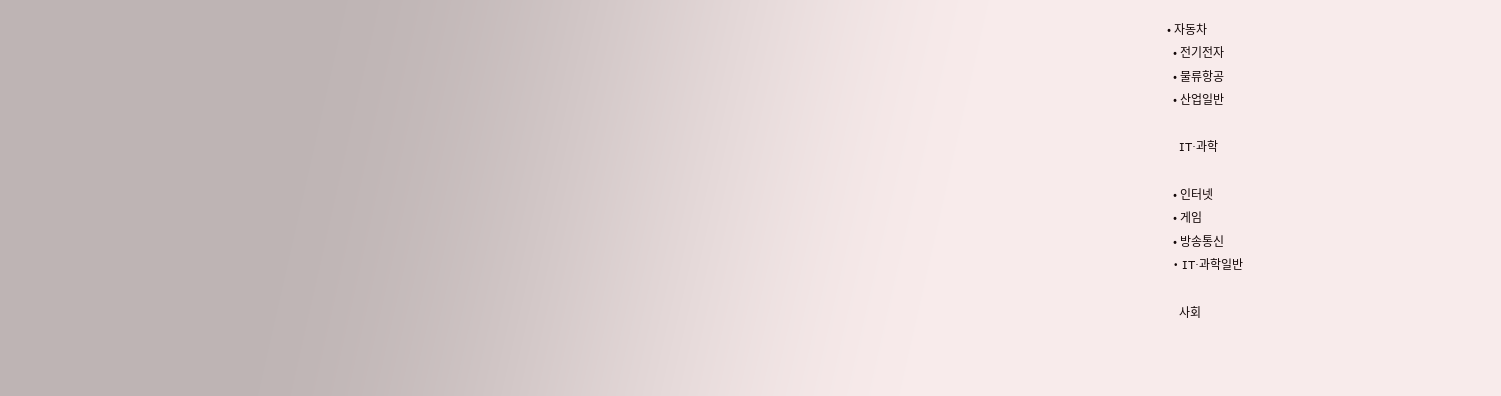• 자동차
  • 전기전자
  • 물류항공
  • 산업일반

    IT·과학

  • 인터넷
  • 게임
  • 방송통신
  • IT·과학일반

    사회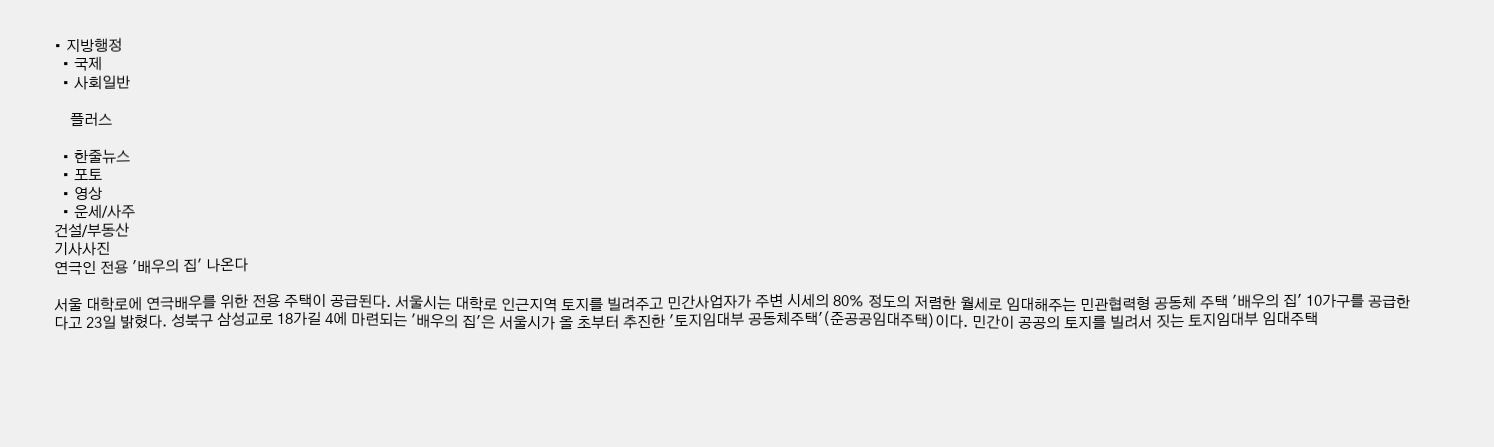• 지방행정
  • 국제
  • 사회일반

    플러스

  • 한줄뉴스
  • 포토
  • 영상
  • 운세/사주
건설/부동산
기사사진
연극인 전용 '배우의 집' 나온다

서울 대학로에 연극배우를 위한 전용 주택이 공급된다. 서울시는 대학로 인근지역 토지를 빌려주고 민간사업자가 주변 시세의 80% 정도의 저렴한 월세로 임대해주는 민관협력형 공동체 주택 '배우의 집' 10가구를 공급한다고 23일 밝혔다. 성북구 삼성교로 18가길 4에 마련되는 '배우의 집'은 서울시가 올 초부터 추진한 '토지임대부 공동체주택'(준공공임대주택)이다. 민간이 공공의 토지를 빌려서 짓는 토지임대부 임대주택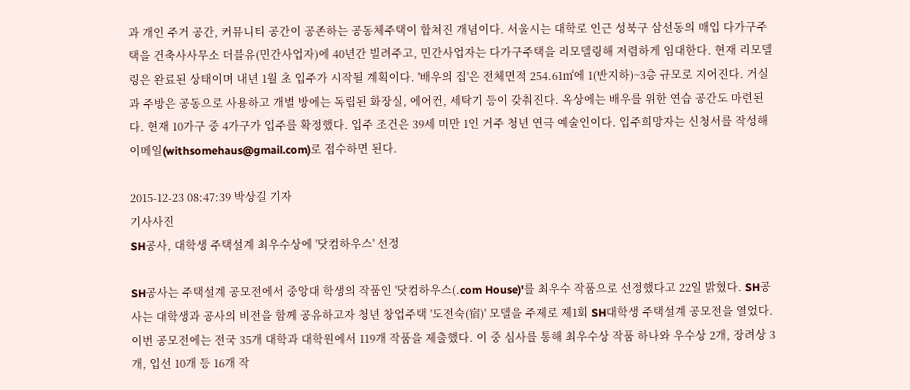과 개인 주거 공간, 커뮤니티 공간이 공존하는 공동체주택이 합쳐진 개념이다. 서울시는 대학로 인근 성북구 삼선동의 매입 다가구주택을 건축사사무소 더블유(민간사업자)에 40년간 빌려주고, 민간사업자는 다가구주택을 리모델링해 저렴하게 임대한다. 현재 리모델링은 완료된 상태이며 내년 1월 초 입주가 시작될 계획이다. '배우의 집'은 전체면적 254.61㎡에 1(반지하)~3층 규모로 지어진다. 거실과 주방은 공동으로 사용하고 개별 방에는 독립된 화장실, 에어컨, 세탁기 등이 갖춰진다. 옥상에는 배우를 위한 연습 공간도 마련된다. 현재 10가구 중 4가구가 입주를 확정했다. 입주 조건은 39세 미만 1인 거주 청년 연극 예술인이다. 입주희망자는 신청서를 작성해 이메일(withsomehaus@gmail.com)로 접수하면 된다.

2015-12-23 08:47:39 박상길 기자
기사사진
SH공사, 대학생 주택설계 최우수상에 '닷컴하우스' 선정

SH공사는 주택설계 공모전에서 중앙대 학생의 작품인 '닷컴하우스(.com House)'를 최우수 작품으로 선정했다고 22일 밝혔다. SH공사는 대학생과 공사의 비전을 함께 공유하고자 청년 창업주택 '도전숙(宿)' 모델을 주제로 제1회 SH대학생 주택설계 공모전을 열었다. 이번 공모전에는 전국 35개 대학과 대학원에서 119개 작품을 제출했다. 이 중 심사를 통해 최우수상 작품 하나와 우수상 2개, 장려상 3개, 입선 10개 등 16개 작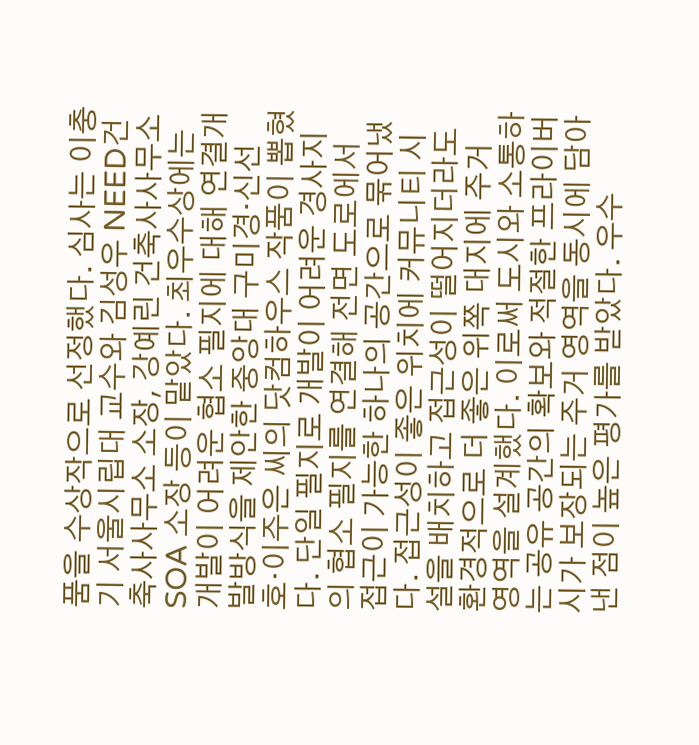품을 수상작으로 선정했다. 심사는 이충기 서울시립대 교수와 김성우 NEED건축사사무소 소장, 강예린 건축사사무소 SOA 소장 등이 맡았다. 최우수상에는 개발이 어려운 협소 필지에 대해 연결개발방식을 제안한 중앙대 구미경·신선호·이주은 씨의 닷컴하우스 작품이 뽑혔다. 단일 필지로 개발이 어려운 경사지의 협소 필지를 연결해 전면 도로에서 접근이 가능한 하나의 공간으로 묶어냈다. 접근성이 좋은 위치에 커뮤니티 시설을 배치하고 접근성이 떨어지더라도 환경적으로 더 좋은 위쪽 대지에 주거 영역을 설계했다. 이로써 도시와 소통하는 공유 공간의 확보와 적절한 프라이버시가 보장되는 주거 영역을 동시에 담아낸 점이 높은 평가를 받았다. 우수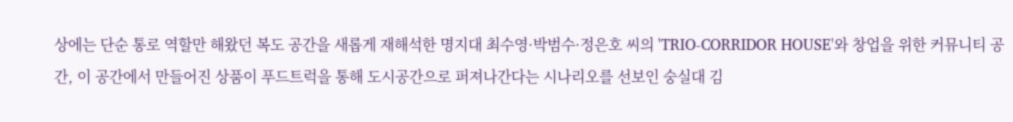상에는 단순 통로 역할만 해왔던 복도 공간을 새롭게 재해석한 명지대 최수영·박범수·정은호 씨의 'TRIO-CORRIDOR HOUSE'와 창업을 위한 커뮤니티 공간, 이 공간에서 만들어진 상품이 푸드트럭을 통해 도시공간으로 퍼져나간다는 시나리오를 선보인 숭실대 김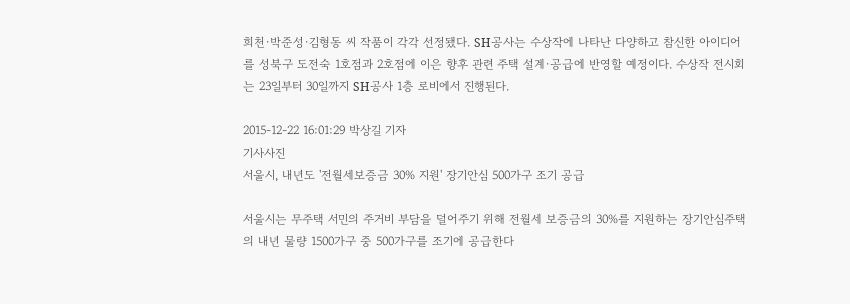희천·박준성·김형동 씨 작품이 각각 선정됐다. SH공사는 수상작에 나타난 다양하고 참신한 아이디어를 성북구 도전숙 1호점과 2호점에 이은 향후 관련 주택 설계·공급에 반영할 예정이다. 수상작 전시회는 23일부터 30일까지 SH공사 1층 로비에서 진행된다.

2015-12-22 16:01:29 박상길 기자
기사사진
서울시, 내년도 '전월세보증금 30% 지원' 장기안심 500가구 조기 공급

서울시는 무주택 서민의 주거비 부담을 덜어주기 위해 전월세 보증금의 30%를 지원하는 장기안심주택의 내년 물량 1500가구 중 500가구를 조기에 공급한다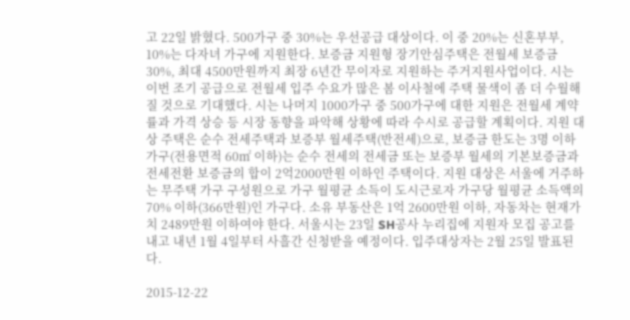고 22일 밝혔다. 500가구 중 30%는 우선공급 대상이다. 이 중 20%는 신혼부부, 10%는 다자녀 가구에 지원한다. 보증금 지원형 장기안심주택은 전월세 보증금 30%, 최대 4500만원까지 최장 6년간 무이자로 지원하는 주거지원사업이다. 시는 이번 조기 공급으로 전월세 입주 수요가 많은 봄 이사철에 주택 물색이 좀 더 수월해질 것으로 기대했다. 시는 나머지 1000가구 중 500가구에 대한 지원은 전월세 계약률과 가격 상승 등 시장 동향을 파악해 상황에 따라 수시로 공급할 계획이다. 지원 대상 주택은 순수 전세주택과 보증부 월세주택(반전세)으로, 보증금 한도는 3명 이하 가구(전용면적 60㎡ 이하)는 순수 전세의 전세금 또는 보증부 월세의 기본보증금과 전세전환 보증금의 합이 2억2000만원 이하인 주택이다. 지원 대상은 서울에 거주하는 무주택 가구 구성원으로 가구 월평균 소득이 도시근로자 가구당 월평균 소득액의 70% 이하(366만원)인 가구다. 소유 부동산은 1억 2600만원 이하, 자동차는 현재가치 2489만원 이하여야 한다. 서울시는 23일 SH공사 누리집에 지원자 모집 공고를 내고 내년 1월 4일부터 사흘간 신청받을 예정이다. 입주대상자는 2월 25일 발표된다.

2015-12-22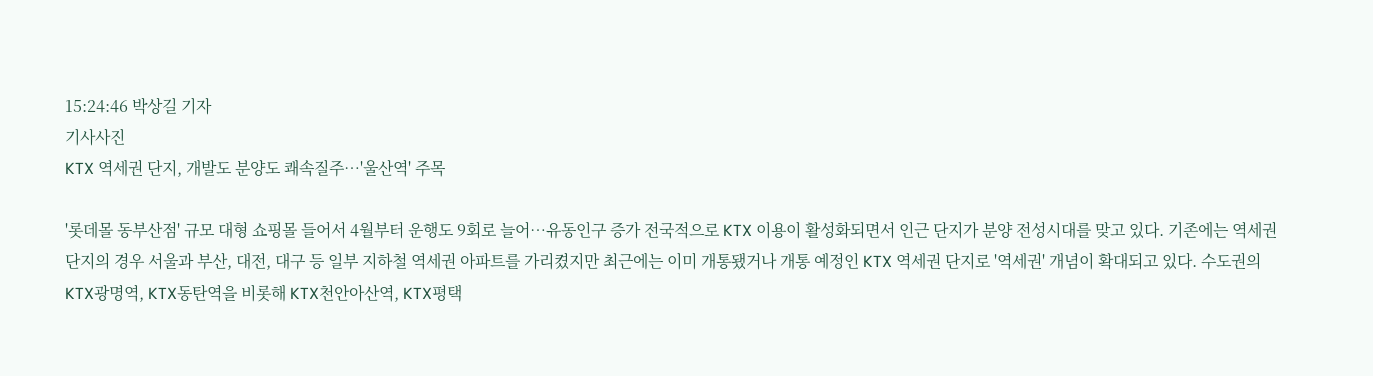15:24:46 박상길 기자
기사사진
KTX 역세권 단지, 개발도 분양도 쾌속질주…'울산역' 주목

'롯데몰 동부산점' 규모 대형 쇼핑몰 들어서 4월부터 운행도 9회로 늘어…유동인구 증가 전국적으로 KTX 이용이 활성화되면서 인근 단지가 분양 전성시대를 맞고 있다. 기존에는 역세권 단지의 경우 서울과 부산, 대전, 대구 등 일부 지하철 역세권 아파트를 가리켰지만 최근에는 이미 개통됐거나 개통 예정인 KTX 역세권 단지로 '역세권' 개념이 확대되고 있다. 수도권의 KTX광명역, KTX동탄역을 비롯해 KTX천안아산역, KTX평택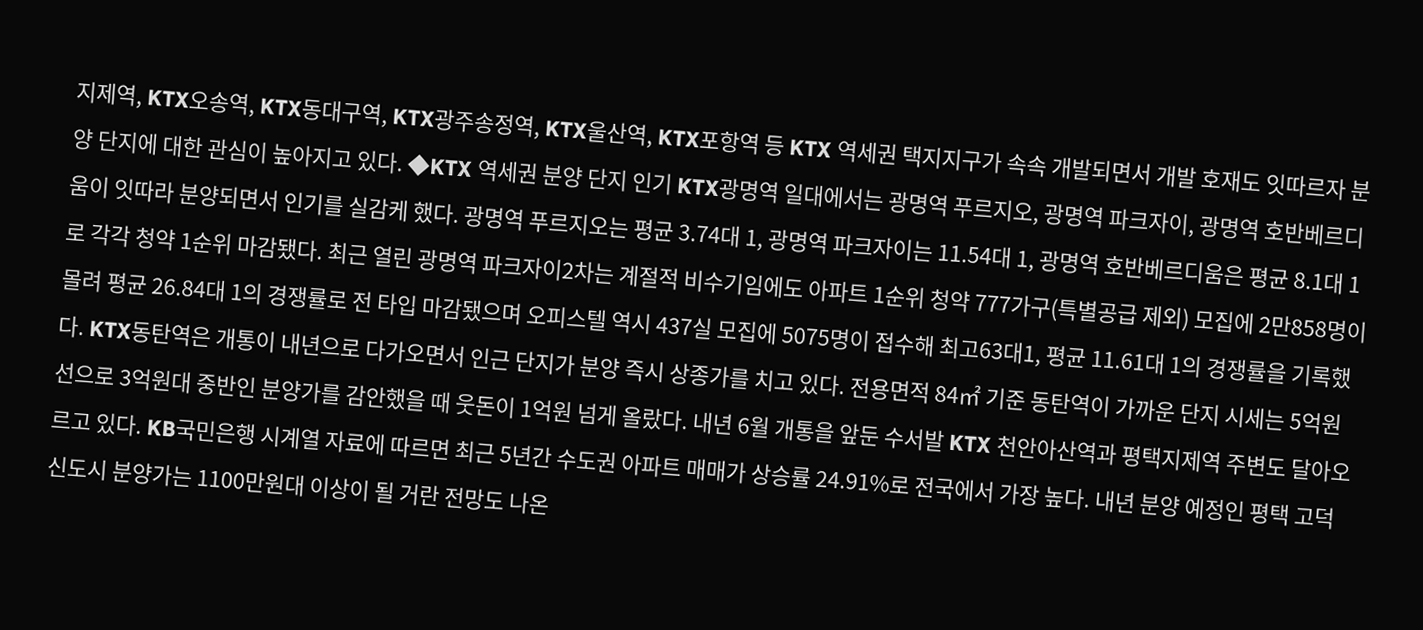지제역, KTX오송역, KTX동대구역, KTX광주송정역, KTX울산역, KTX포항역 등 KTX 역세권 택지지구가 속속 개발되면서 개발 호재도 잇따르자 분양 단지에 대한 관심이 높아지고 있다. ◆KTX 역세권 분양 단지 인기 KTX광명역 일대에서는 광명역 푸르지오, 광명역 파크자이, 광명역 호반베르디움이 잇따라 분양되면서 인기를 실감케 했다. 광명역 푸르지오는 평균 3.74대 1, 광명역 파크자이는 11.54대 1, 광명역 호반베르디움은 평균 8.1대 1로 각각 청약 1순위 마감됐다. 최근 열린 광명역 파크자이2차는 계절적 비수기임에도 아파트 1순위 청약 777가구(특별공급 제외) 모집에 2만858명이 몰려 평균 26.84대 1의 경쟁률로 전 타입 마감됐으며 오피스텔 역시 437실 모집에 5075명이 접수해 최고63대1, 평균 11.61대 1의 경쟁률을 기록했다. KTX동탄역은 개통이 내년으로 다가오면서 인근 단지가 분양 즉시 상종가를 치고 있다. 전용면적 84㎡ 기준 동탄역이 가까운 단지 시세는 5억원선으로 3억원대 중반인 분양가를 감안했을 때 웃돈이 1억원 넘게 올랐다. 내년 6월 개통을 앞둔 수서발 KTX 천안아산역과 평택지제역 주변도 달아오르고 있다. KB국민은행 시계열 자료에 따르면 최근 5년간 수도권 아파트 매매가 상승률 24.91%로 전국에서 가장 높다. 내년 분양 예정인 평택 고덕신도시 분양가는 1100만원대 이상이 될 거란 전망도 나온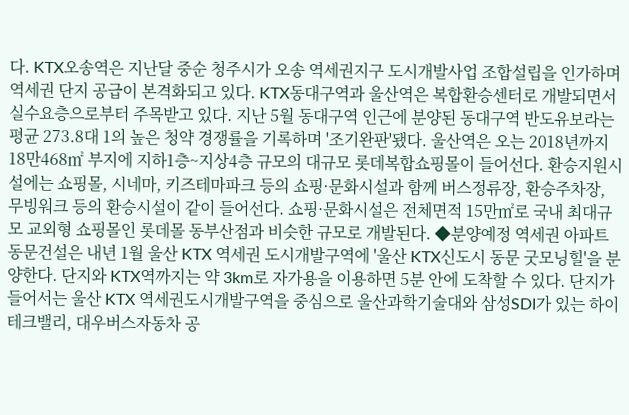다. KTX오송역은 지난달 중순 청주시가 오송 역세권지구 도시개발사업 조합설립을 인가하며 역세권 단지 공급이 본격화되고 있다. KTX동대구역과 울산역은 복합환승센터로 개발되면서 실수요층으로부터 주목받고 있다. 지난 5월 동대구역 인근에 분양된 동대구역 반도유보라는 평균 273.8대 1의 높은 청약 경쟁률을 기록하며 '조기완판'됐다. 울산역은 오는 2018년까지 18만468㎡ 부지에 지하1층~지상4층 규모의 대규모 롯데복합쇼핑몰이 들어선다. 환승지원시설에는 쇼핑몰, 시네마, 키즈테마파크 등의 쇼핑·문화시설과 함께 버스정류장, 환승주차장, 무빙워크 등의 환승시설이 같이 들어선다. 쇼핑·문화시설은 전체면적 15만㎡로 국내 최대규모 교외형 쇼핑몰인 롯데몰 동부산점과 비슷한 규모로 개발된다. ◆분양예정 역세권 아파트 동문건설은 내년 1월 울산 KTX 역세권 도시개발구역에 '울산 KTX신도시 동문 굿모닝힐'을 분양한다. 단지와 KTX역까지는 약 3km로 자가용을 이용하면 5분 안에 도착할 수 있다. 단지가 들어서는 울산 KTX 역세권도시개발구역을 중심으로 울산과학기술대와 삼성SDI가 있는 하이테크밸리, 대우버스자동차 공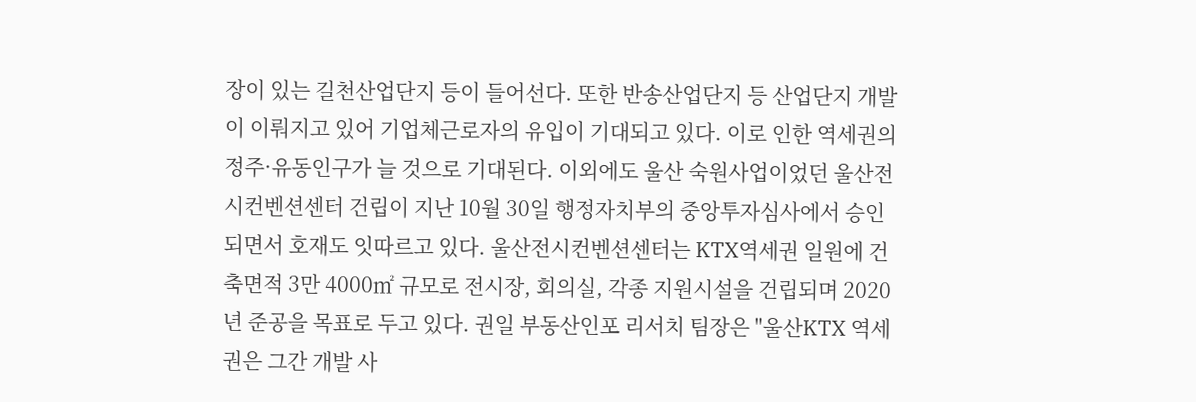장이 있는 길천산업단지 등이 들어선다. 또한 반송산업단지 등 산업단지 개발이 이뤄지고 있어 기업체근로자의 유입이 기대되고 있다. 이로 인한 역세권의 정주·유동인구가 늘 것으로 기대된다. 이외에도 울산 숙원사업이었던 울산전시컨벤션센터 건립이 지난 10월 30일 행정자치부의 중앙투자심사에서 승인되면서 호재도 잇따르고 있다. 울산전시컨벤션센터는 KTX역세권 일원에 건축면적 3만 4000㎡ 규모로 전시장, 회의실, 각종 지원시설을 건립되며 2020년 준공을 목표로 두고 있다. 권일 부동산인포 리서치 팀장은 "울산KTX 역세권은 그간 개발 사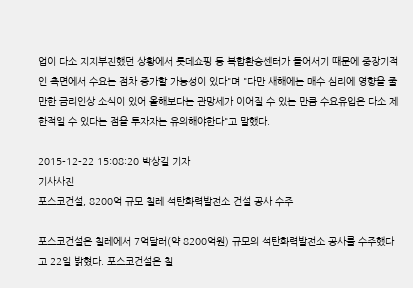업이 다소 지지부진했던 상황에서 롯데쇼핑 등 복합환승센터가 들어서기 때문에 중장기적인 측면에서 수요는 점차 증가할 가능성이 있다"며 "다만 새해에는 매수 심리에 영향을 줄만한 금리인상 소식이 있어 올해보다는 관망세가 이어질 수 있는 만큼 수요유입은 다소 제한적일 수 있다는 점을 투자자는 유의해야한다"고 말했다.

2015-12-22 15:08:20 박상길 기자
기사사진
포스코건설, 8200억 규모 칠레 석탄화력발전소 건설 공사 수주

포스코건설은 칠레에서 7억달러(약 8200억원) 규모의 석탄화력발전소 공사를 수주했다고 22일 밝혔다. 포스코건설은 칠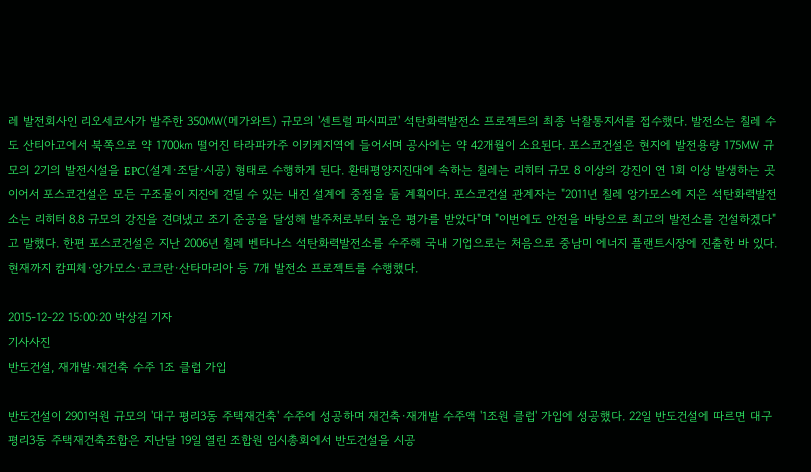레 발전회사인 리오세코사가 발주한 350㎿(메가와트) 규모의 '센트럴 파시피코' 석탄화력발전소 프로젝트의 최종 낙찰통지서를 접수했다. 발전소는 칠레 수도 산티아고에서 북쪽으로 약 1700㎞ 떨어진 타라파카주 이키케지역에 들어서며 공사에는 약 42개월이 소요된다. 포스코건설은 현지에 발전용량 175㎿ 규모의 2기의 발전시설을 EPC(설계·조달·시공) 형태로 수행하게 된다. 환태평양지진대에 속하는 칠레는 리히터 규모 8 이상의 강진이 연 1회 이상 발생하는 곳이어서 포스코건설은 모든 구조물이 지진에 견딜 수 있는 내진 설계에 중점을 둘 계획이다. 포스코건설 관계자는 "2011년 칠레 앙가모스에 지은 석탄화력발전소는 리히터 8.8 규모의 강진을 견뎌냈고 조기 준공을 달성해 발주처로부터 높은 평가를 받았다"며 "이번에도 안전을 바탕으로 최고의 발전소를 건설하겠다"고 말했다. 한편 포스코건설은 지난 2006년 칠레 벤타나스 석탄화력발전소를 수주해 국내 기업으로는 처음으로 중남미 에너지 플랜트시장에 진출한 바 있다. 현재까지 캄피체·앙가모스·코크란·산타마리아 등 7개 발전소 프로젝트를 수행했다.

2015-12-22 15:00:20 박상길 기자
기사사진
반도건설, 재개발·재건축 수주 1조 클럽 가입

반도건설이 2901억원 규모의 '대구 평리3동 주택재건축' 수주에 성공하며 재건축·재개발 수주액 '1조원 클럽' 가입에 성공했다. 22일 반도건설에 따르면 대구 평리3동 주택재건축조합은 지난달 19일 열린 조합원 임시총회에서 반도건설을 시공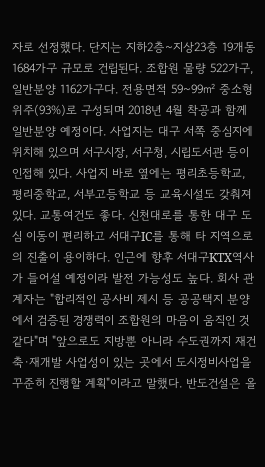자로 선정했다. 단지는 지하2층~지상23층 19개동 1684가구 규모로 건립된다. 조합원 물량 522가구, 일반분양 1162가구다. 전용면적 59~99㎡ 중소형 위주(93%)로 구성되며 2018년 4월 착공과 함께 일반분양 예정이다. 사업지는 대구 서쪽 중심지에 위치해 있으며 서구시장, 서구청, 시립도서관 등이 인접해 있다. 사업지 바로 옆에는 평리초등학교, 평리중학교, 서부고등학교 등 교육시설도 갖춰져 있다. 교통여건도 좋다. 신천대로를 통한 대구 도심 이동이 편리하고 서대구IC를 통해 타 지역으로의 진출이 용이하다. 인근에 향후 서대구KTX역사가 들어설 예정이라 발전 가능성도 높다. 회사 관계자는 "합리적인 공사비 제시 등 공공택지 분양에서 검증된 경쟁력이 조합원의 마음이 움직인 것 같다"며 "앞으로도 지방뿐 아니라 수도권까지 재건축·재개발 사업성이 있는 곳에서 도시정비사업을 꾸준히 진행할 계획"이라고 말했다. 반도건설은 올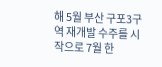해 5월 부산 구포3구역 재개발 수주를 시작으로 7월 한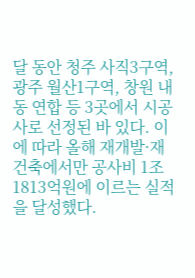달 동안 청주 사직3구역, 광주 월산1구역, 창원 내동 연합 등 3곳에서 시공사로 선정된 바 있다. 이에 따라 올해 재개발·재건축에서만 공사비 1조1813억원에 이르는 실적을 달성했다.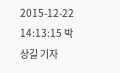2015-12-22 14:13:15 박상길 기자